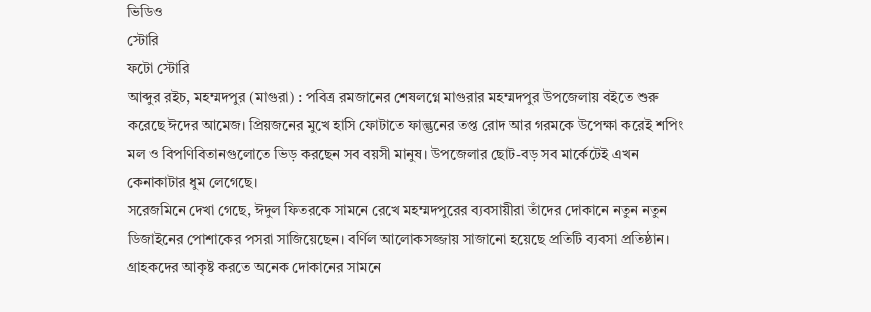ভিডিও
স্টোরি
ফটো স্টোরি
আব্দুর রইচ, মহম্মদপুর (মাগুরা) : পবিত্র রমজানের শেষলগ্নে মাগুরার মহম্মদপুর উপজেলায় বইতে শুরু করেছে ঈদের আমেজ। প্রিয়জনের মুখে হাসি ফোটাতে ফাল্গুনের তপ্ত রোদ আর গরমকে উপেক্ষা করেই শপিং মল ও বিপণিবিতানগুলোতে ভিড় করছেন সব বয়সী মানুষ। উপজেলার ছোট-বড় সব মার্কেটেই এখন কেনাকাটার ধুম লেগেছে।
সরেজমিনে দেখা গেছে, ঈদুল ফিতরকে সামনে রেখে মহম্মদপুরের ব্যবসায়ীরা তাঁদের দোকানে নতুন নতুন ডিজাইনের পোশাকের পসরা সাজিয়েছেন। বর্ণিল আলোকসজ্জায় সাজানো হয়েছে প্রতিটি ব্যবসা প্রতিষ্ঠান। গ্রাহকদের আকৃষ্ট করতে অনেক দোকানের সামনে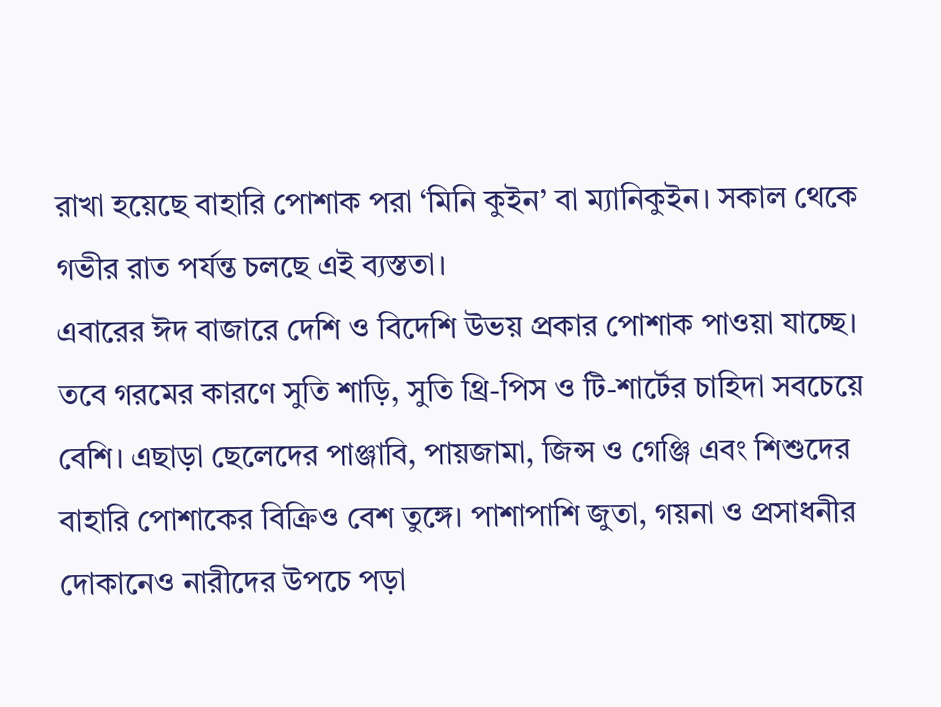রাখা হয়েছে বাহারি পোশাক পরা ‘মিনি কুইন’ বা ম্যানিকুইন। সকাল থেকে গভীর রাত পর্যন্ত চলছে এই ব্যস্ততা।
এবারের ঈদ বাজারে দেশি ও বিদেশি উভয় প্রকার পোশাক পাওয়া যাচ্ছে। তবে গরমের কারণে সুতি শাড়ি, সুতি থ্রি-পিস ও টি-শার্টের চাহিদা সবচেয়ে বেশি। এছাড়া ছেলেদের পাঞ্জাবি, পায়জামা, জিন্স ও গেঞ্জি এবং শিশুদের বাহারি পোশাকের বিক্রিও বেশ তুঙ্গে। পাশাপাশি জুতা, গয়না ও প্রসাধনীর দোকানেও নারীদের উপচে পড়া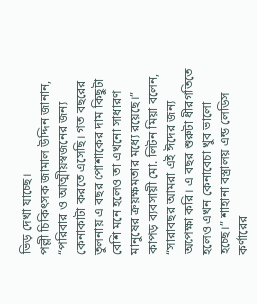ভিড় দেখা যাচ্ছে।
পল্লী চিকিৎসক জামাল উদ্দিন জানান, “পরিবার ও আত্মীয়স্বজনের জন্য কেনাকাটা করতে এসেছি। গত বছরের তুলনায় এ বছর পোশাকের দাম কিছুটা বেশি মনে হলেও তা এখনো সাধারণ মানুষের ক্রয়ক্ষমতার মধ্যে রয়েছে।”
কাপড় ব্যবসায়ী মো. লিটন মিয়া বলেন, “সারাবছর আমরা এই ঈদের জন্য অপেক্ষা করি। এ বছর শুরুটা ধীরগতিতে হলেও এখন কেনাবেচা খুব ভালো হচ্ছে।” শাহানা বস্ত্রালয় এন্ড লেডিস কর্ণারের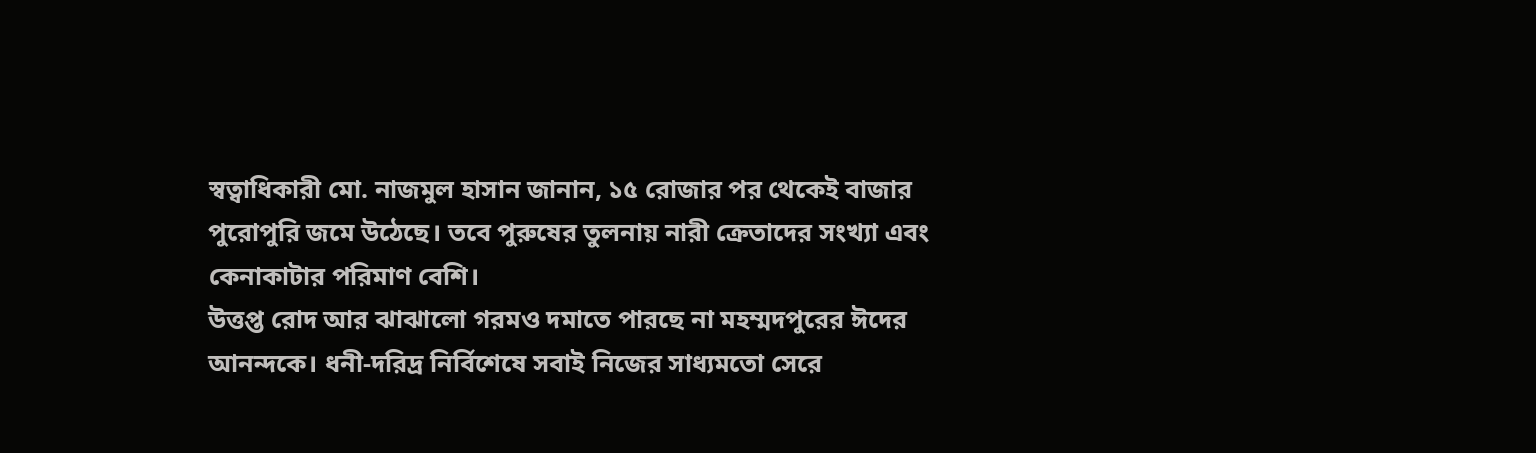স্বত্বাধিকারী মো. নাজমুল হাসান জানান, ১৫ রোজার পর থেকেই বাজার পুরোপুরি জমে উঠেছে। তবে পুরুষের তুলনায় নারী ক্রেতাদের সংখ্যা এবং কেনাকাটার পরিমাণ বেশি।
উত্তপ্ত রোদ আর ঝাঝালো গরমও দমাতে পারছে না মহম্মদপুরের ঈদের আনন্দকে। ধনী-দরিদ্র নির্বিশেষে সবাই নিজের সাধ্যমতো সেরে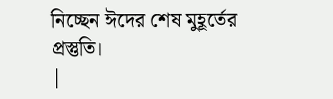নিচ্ছেন ঈদের শেষ মুহূর্তের প্রস্তুতি।
|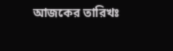আজকের তারিখঃ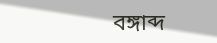বঙ্গাব্দ